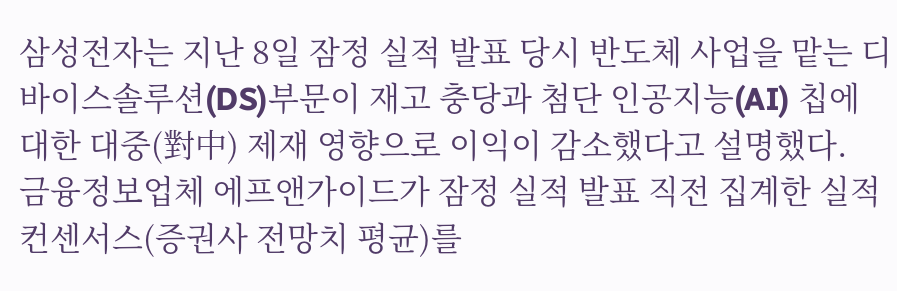삼성전자는 지난 8일 잠정 실적 발표 당시 반도체 사업을 맡는 디바이스솔루션(DS)부문이 재고 충당과 첨단 인공지능(AI) 칩에 대한 대중(對中) 제재 영향으로 이익이 감소했다고 설명했다.
금융정보업체 에프앤가이드가 잠정 실적 발표 직전 집계한 실적 컨센서스(증권사 전망치 평균)를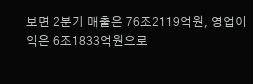보면 2분기 매출은 76조2119억원, 영업이익은 6조1833억원으로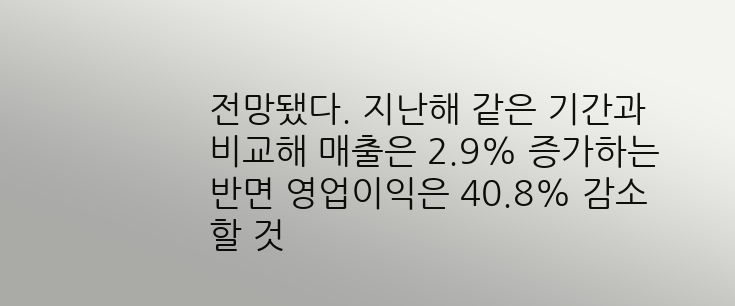전망됐다. 지난해 같은 기간과 비교해 매출은 2.9% 증가하는 반면 영업이익은 40.8% 감소할 것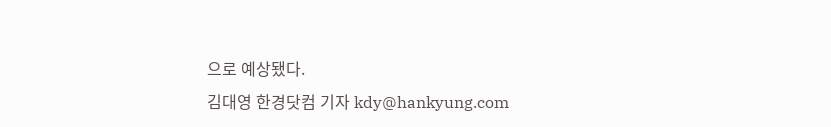으로 예상됐다.
김대영 한경닷컴 기자 kdy@hankyung.com